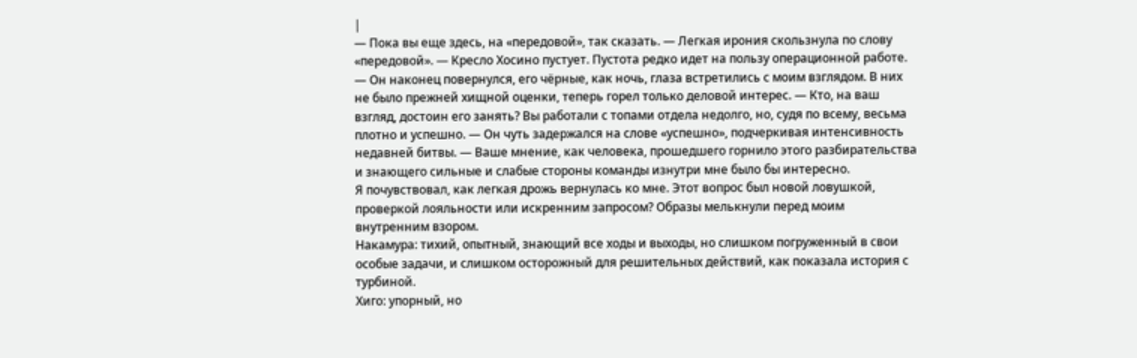|
— Пока вы еще здесь, на «передовой», так сказать. — Легкая ирония скользнула по слову «передовой». — Кресло Хосино пустует. Пустота редко идет на пользу операционной работе. — Он наконец повернулся, его чёрные, как ночь, глаза встретились с моим взглядом. В них не было прежней хищной оценки, теперь горел только деловой интерес. — Кто, на ваш взгляд, достоин его занять? Вы работали с топами отдела недолго, но, судя по всему, весьма плотно и успешно. — Он чуть задержался на слове «успешно», подчеркивая интенсивность недавней битвы. — Ваше мнение, как человека, прошедшего горнило этого разбирательства и знающего сильные и слабые стороны команды изнутри мне было бы интересно.
Я почувствовал, как легкая дрожь вернулась ко мне. Этот вопрос был новой ловушкой, проверкой лояльности или искренним запросом? Образы мелькнули перед моим внутренним взором.
Накамура: тихий, опытный, знающий все ходы и выходы, но слишком погруженный в свои особые задачи, и слишком осторожный для решительных действий, как показала история с турбиной.
Хиго: упорный, но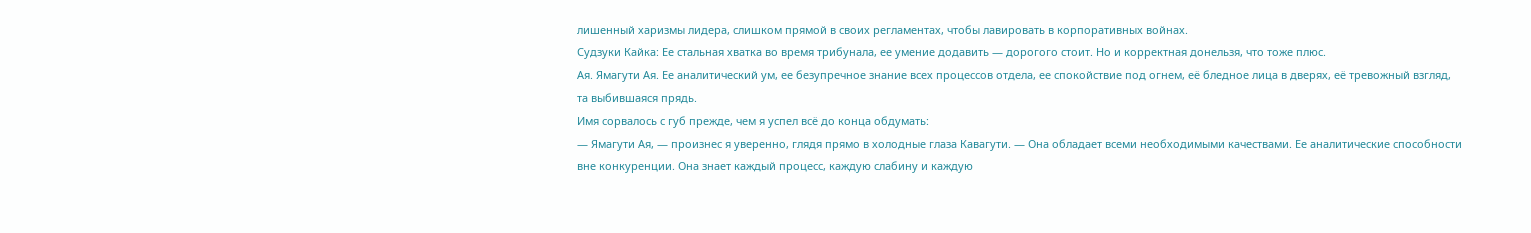лишенный харизмы лидера, слишком прямой в своих регламентах, чтобы лавировать в корпоративных войнах.
Судзуки Кайка: Ее стальная хватка во время трибунала, ее умение додавить — дорогого стоит. Но и корректная донельзя, что тоже плюс.
Ая. Ямагути Ая. Ее аналитический ум, ее безупречное знание всех процессов отдела, ее спокойствие под огнем, её бледное лица в дверях, её тревожный взгляд, та выбившаяся прядь.
Имя сорвалось с губ прежде, чем я успел всё до конца обдумать:
— Ямагути Ая, — произнес я уверенно, глядя прямо в холодные глаза Кавагути. — Она обладает всеми необходимыми качествами. Ее аналитические способности вне конкуренции. Она знает каждый процесс, каждую слабину и каждую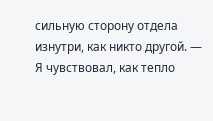сильную сторону отдела изнутри, как никто другой. — Я чувствовал, как тепло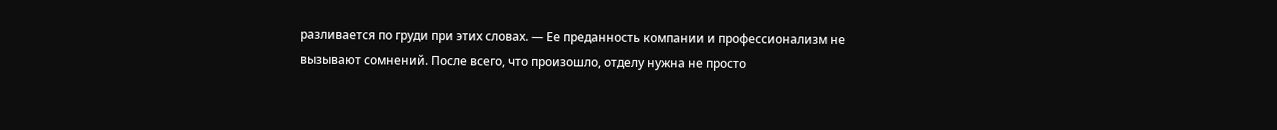разливается по груди при этих словах. — Ее преданность компании и профессионализм не вызывают сомнений. После всего, что произошло, отделу нужна не просто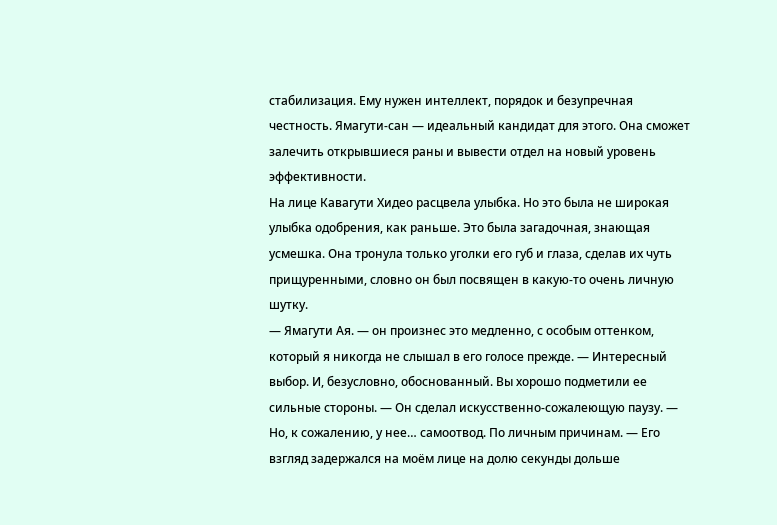стабилизация. Ему нужен интеллект, порядок и безупречная честность. Ямагути-сан — идеальный кандидат для этого. Она сможет залечить открывшиеся раны и вывести отдел на новый уровень эффективности.
На лице Кавагути Хидео расцвела улыбка. Но это была не широкая улыбка одобрения, как раньше. Это была загадочная, знающая усмешка. Она тронула только уголки его губ и глаза, сделав их чуть прищуренными, словно он был посвящен в какую-то очень личную шутку.
— Ямагути Ая. — он произнес это медленно, с особым оттенком, который я никогда не слышал в его голосе прежде. — Интересный выбор. И, безусловно, обоснованный. Вы хорошо подметили ее сильные стороны. — Он сделал искусственно-сожалеющую паузу. — Но, к сожалению, у нее… самоотвод. По личным причинам. — Его взгляд задержался на моём лице на долю секунды дольше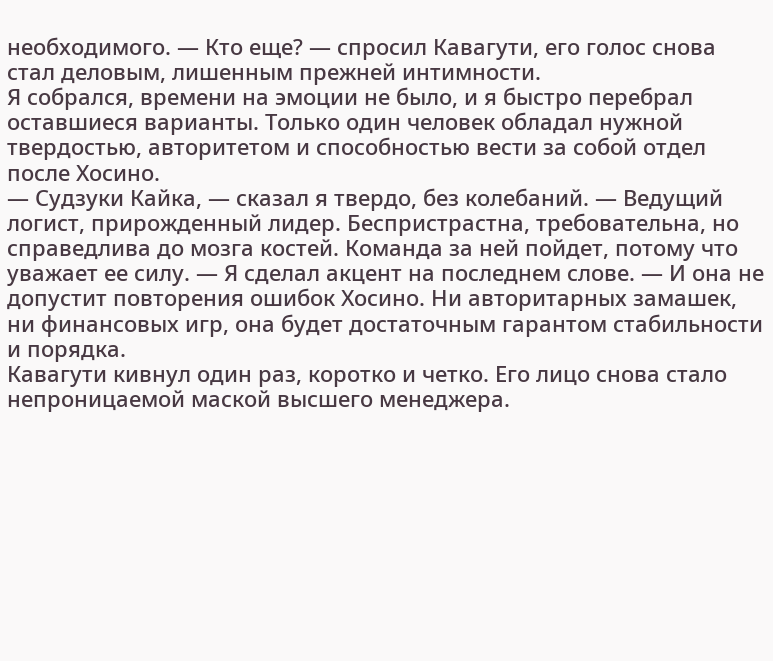необходимого. — Кто еще? — спросил Кавагути, его голос снова стал деловым, лишенным прежней интимности.
Я собрался, времени на эмоции не было, и я быстро перебрал оставшиеся варианты. Только один человек обладал нужной твердостью, авторитетом и способностью вести за собой отдел после Хосино.
— Судзуки Кайка, — сказал я твердо, без колебаний. — Ведущий логист, прирожденный лидер. Беспристрастна, требовательна, но справедлива до мозга костей. Команда за ней пойдет, потому что уважает ее силу. — Я сделал акцент на последнем слове. — И она не допустит повторения ошибок Хосино. Ни авторитарных замашек, ни финансовых игр, она будет достаточным гарантом стабильности и порядка.
Кавагути кивнул один раз, коротко и четко. Его лицо снова стало непроницаемой маской высшего менеджера.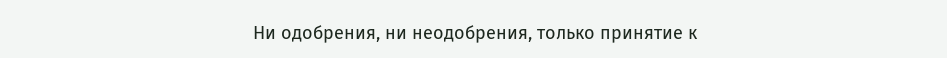Ни одобрения, ни неодобрения, только принятие к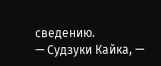сведению.
— Судзуки Кайка, —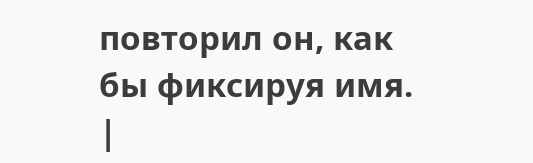повторил он, как бы фиксируя имя. |